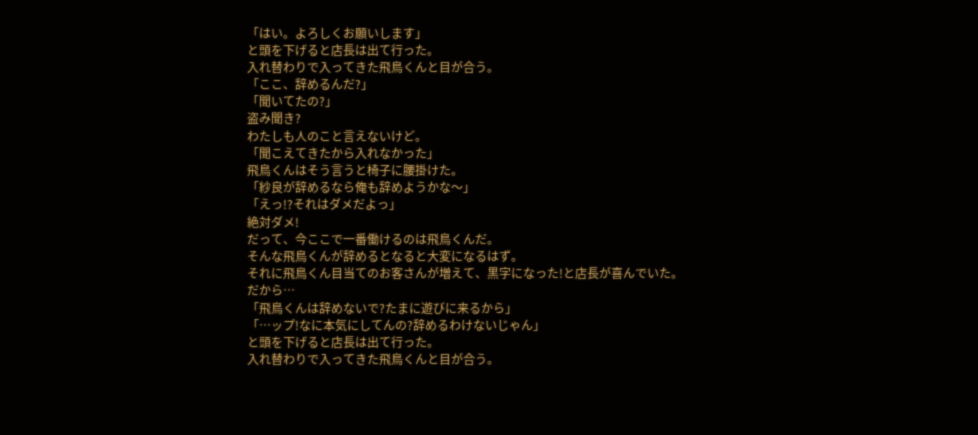「はい。よろしくお願いします」
と頭を下げると店長は出て行った。
入れ替わりで入ってきた飛鳥くんと目が合う。
「ここ、辞めるんだ?」
「聞いてたの?」
盗み聞き?
わたしも人のこと言えないけど。
「聞こえてきたから入れなかった」
飛鳥くんはそう言うと椅子に腰掛けた。
「紗良が辞めるなら俺も辞めようかな〜」
「えっ!?それはダメだよっ」
絶対ダメ!
だって、今ここで一番働けるのは飛鳥くんだ。
そんな飛鳥くんが辞めるとなると大変になるはず。
それに飛鳥くん目当てのお客さんが増えて、黒字になった!と店長が喜んでいた。
だから…
「飛鳥くんは辞めないで?たまに遊びに来るから」
「…ップ!なに本気にしてんの?辞めるわけないじゃん」
と頭を下げると店長は出て行った。
入れ替わりで入ってきた飛鳥くんと目が合う。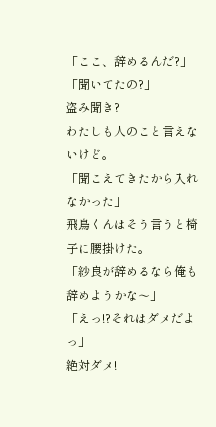「ここ、辞めるんだ?」
「聞いてたの?」
盗み聞き?
わたしも人のこと言えないけど。
「聞こえてきたから入れなかった」
飛鳥くんはそう言うと椅子に腰掛けた。
「紗良が辞めるなら俺も辞めようかな〜」
「えっ!?それはダメだよっ」
絶対ダメ!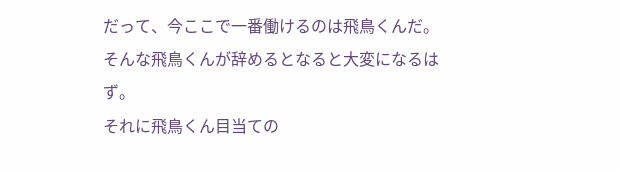だって、今ここで一番働けるのは飛鳥くんだ。
そんな飛鳥くんが辞めるとなると大変になるはず。
それに飛鳥くん目当ての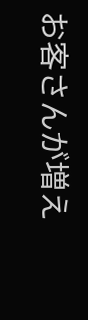お客さんが増え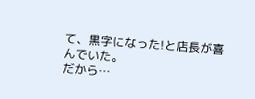て、黒字になった!と店長が喜んでいた。
だから…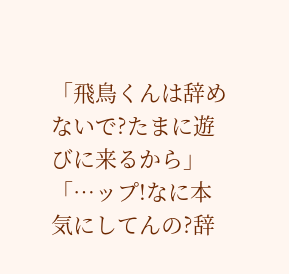「飛鳥くんは辞めないで?たまに遊びに来るから」
「…ップ!なに本気にしてんの?辞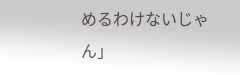めるわけないじゃん」